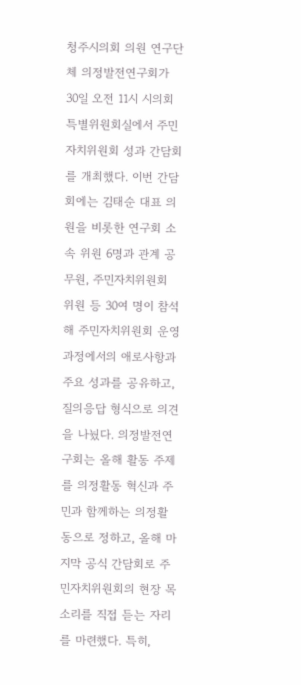청주시의회 의원 연구단체 의정발전연구회가 30일 오전 11시 시의회 특별위원회실에서 주민자치위원회 성과 간담회를 개최했다. 이번 간담회에는 김태순 대표 의원을 비롯한 연구회 소속 위원 6명과 관계 공무원, 주민자치위원회 위원 등 30여 명이 참석해 주민자치위원회 운영과정에서의 애로사항과 주요 성과를 공유하고, 질의응답 형식으로 의견을 나눴다. 의정발전연구회는 올해 활동 주제를 의정활동 혁신과 주민과 함께하는 의정활동으로 정하고, 올해 마지막 공식 간담회로 주민자치위원회의 현장 목소리를 직접 듣는 자리를 마련했다. 특히,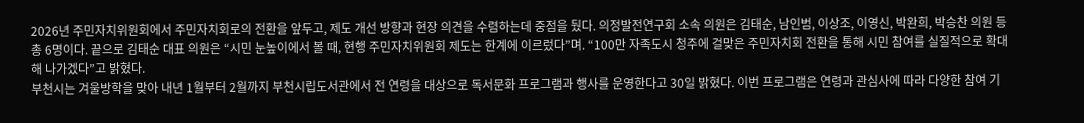2026년 주민자치위원회에서 주민자치회로의 전환을 앞두고, 제도 개선 방향과 현장 의견을 수렴하는데 중점을 뒀다. 의정발전연구회 소속 의원은 김태순, 남인범, 이상조, 이영신, 박완희, 박승찬 의원 등 총 6명이다. 끝으로 김태순 대표 의원은 “시민 눈높이에서 볼 때, 현행 주민자치위원회 제도는 한계에 이르렀다”며. “100만 자족도시 청주에 걸맞은 주민자치회 전환을 통해 시민 참여를 실질적으로 확대해 나가겠다”고 밝혔다.
부천시는 겨울방학을 맞아 내년 1월부터 2월까지 부천시립도서관에서 전 연령을 대상으로 독서문화 프로그램과 행사를 운영한다고 30일 밝혔다. 이번 프로그램은 연령과 관심사에 따라 다양한 참여 기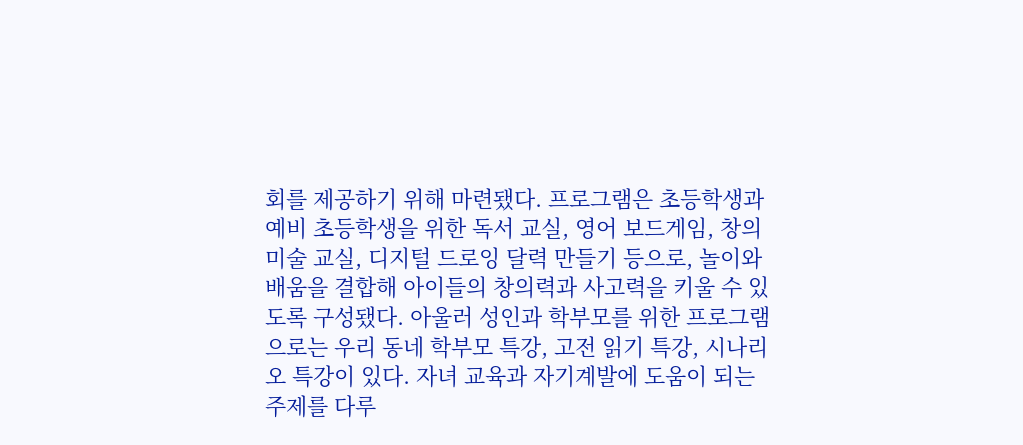회를 제공하기 위해 마련됐다. 프로그램은 초등학생과 예비 초등학생을 위한 독서 교실, 영어 보드게임, 창의 미술 교실, 디지털 드로잉 달력 만들기 등으로, 놀이와 배움을 결합해 아이들의 창의력과 사고력을 키울 수 있도록 구성됐다. 아울러 성인과 학부모를 위한 프로그램으로는 우리 동네 학부모 특강, 고전 읽기 특강, 시나리오 특강이 있다. 자녀 교육과 자기계발에 도움이 되는 주제를 다루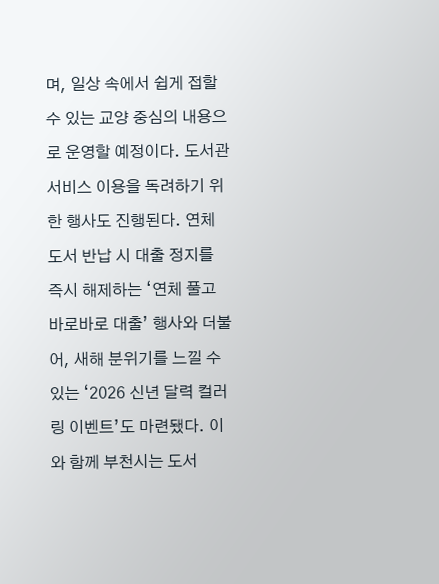며, 일상 속에서 쉽게 접할 수 있는 교양 중심의 내용으로 운영할 예정이다. 도서관 서비스 이용을 독려하기 위한 행사도 진행된다. 연체 도서 반납 시 대출 정지를 즉시 해제하는 ‘연체 풀고 바로바로 대출’ 행사와 더불어, 새해 분위기를 느낄 수 있는 ‘2026 신년 달력 컬러링 이벤트’도 마련됐다. 이와 함께 부천시는 도서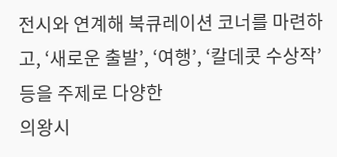전시와 연계해 북큐레이션 코너를 마련하고, ‘새로운 출발’, ‘여행’, ‘칼데콧 수상작’ 등을 주제로 다양한
의왕시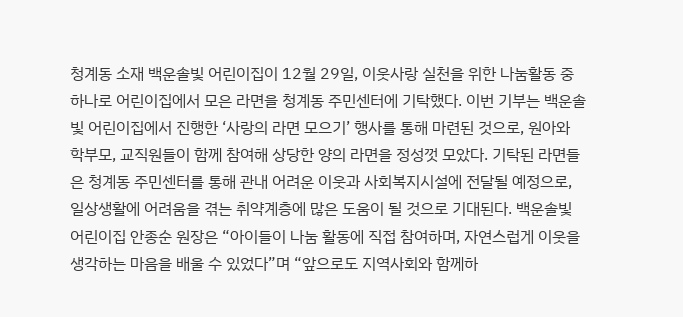청계동 소재 백운솔빛 어린이집이 12월 29일, 이웃사랑 실천을 위한 나눔활동 중 하나로 어린이집에서 모은 라면을 청계동 주민센터에 기탁했다. 이번 기부는 백운솔빛 어린이집에서 진행한 ‘사랑의 라면 모으기’ 행사를 통해 마련된 것으로, 원아와 학부모, 교직원들이 함께 참여해 상당한 양의 라면을 정성껏 모았다. 기탁된 라면들은 청계동 주민센터를 통해 관내 어려운 이웃과 사회복지시설에 전달될 예정으로, 일상생활에 어려움을 겪는 취약계층에 많은 도움이 될 것으로 기대된다. 백운솔빛 어린이집 안종순 원장은 “아이들이 나눔 활동에 직접 참여하며, 자연스럽게 이웃을 생각하는 마음을 배울 수 있었다”며 “앞으로도 지역사회와 함께하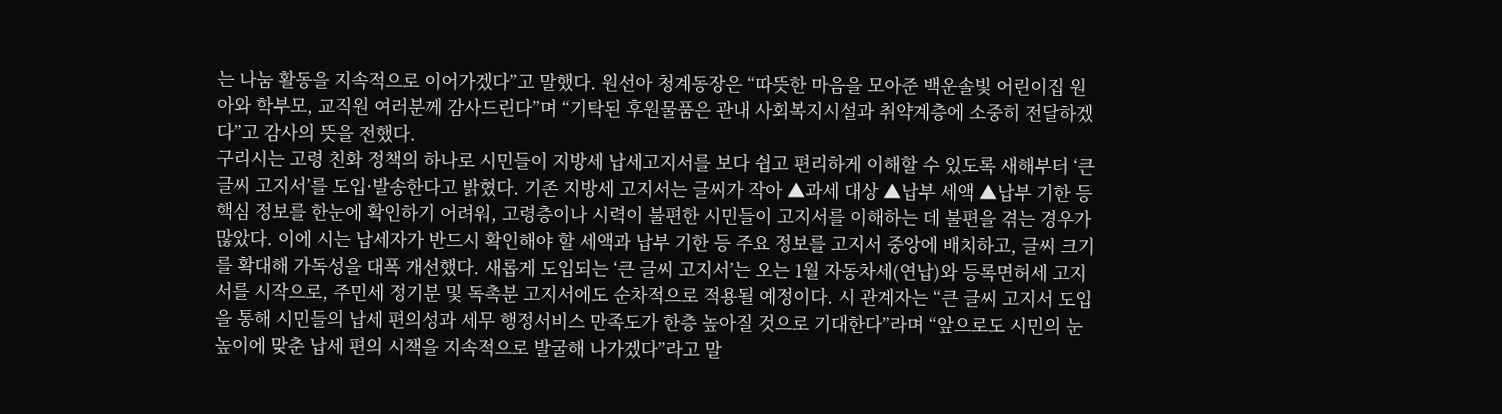는 나눔 활동을 지속적으로 이어가겠다”고 말했다. 원선아 청계동장은 “따뜻한 마음을 모아준 백운솔빛 어린이집 원아와 학부모, 교직원 여러분께 감사드린다”며 “기탁된 후원물품은 관내 사회복지시설과 취약계층에 소중히 전달하겠다”고 감사의 뜻을 전했다.
구리시는 고령 친화 정책의 하나로 시민들이 지방세 납세고지서를 보다 쉽고 편리하게 이해할 수 있도록 새해부터 ‘큰 글씨 고지서’를 도입·발송한다고 밝혔다. 기존 지방세 고지서는 글씨가 작아 ▲과세 대상 ▲납부 세액 ▲납부 기한 등 핵심 정보를 한눈에 확인하기 어려워, 고령층이나 시력이 불편한 시민들이 고지서를 이해하는 데 불편을 겪는 경우가 많았다. 이에 시는 납세자가 반드시 확인해야 할 세액과 납부 기한 등 주요 정보를 고지서 중앙에 배치하고, 글씨 크기를 확대해 가독성을 대폭 개선했다. 새롭게 도입되는 ‘큰 글씨 고지서’는 오는 1월 자동차세(연납)와 등록면허세 고지서를 시작으로, 주민세 정기분 및 독촉분 고지서에도 순차적으로 적용될 예정이다. 시 관계자는 “큰 글씨 고지서 도입을 통해 시민들의 납세 편의성과 세무 행정서비스 만족도가 한층 높아질 것으로 기대한다”라며 “앞으로도 시민의 눈높이에 맞춘 납세 편의 시책을 지속적으로 발굴해 나가겠다”라고 말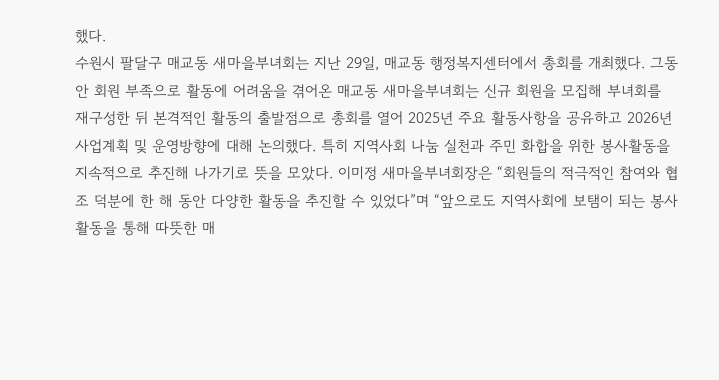했다.
수원시 팔달구 매교동 새마을부녀회는 지난 29일, 매교동 행정복지센터에서 총회를 개최했다. 그동안 회원 부족으로 활동에 어려움을 겪어온 매교동 새마을부녀회는 신규 회원을 모집해 부녀회를 재구성한 뒤 본격적인 활동의 출발점으로 총회를 열어 2025년 주요 활동사항을 공유하고 2026년 사업계획 및 운영방향에 대해 논의했다. 특히 지역사회 나눔 실천과 주민 화합을 위한 봉사활동을 지속적으로 추진해 나가기로 뜻을 모았다. 이미정 새마을부녀회장은 “회원들의 적극적인 참여와 협조 덕분에 한 해 동안 다양한 활동을 추진할 수 있었다”며 “앞으로도 지역사회에 보탬이 되는 봉사활동을 통해 따뜻한 매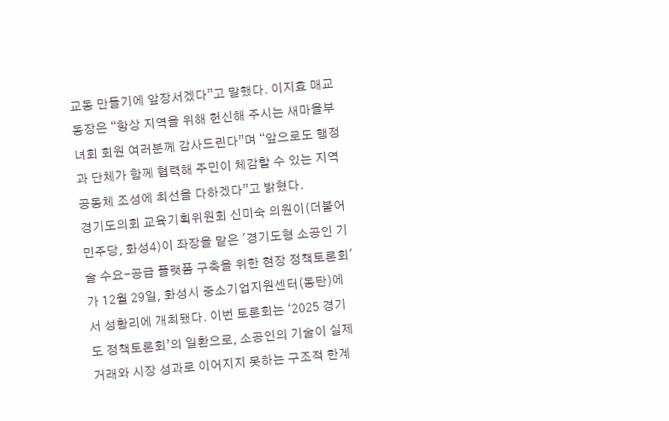교동 만들기에 앞장서겠다”고 말했다. 이지효 매교동장은 “항상 지역을 위해 헌신해 주시는 새마을부녀회 회원 여러분께 감사드린다”며 “앞으로도 행정과 단체가 함께 협력해 주민이 체감할 수 있는 지역공동체 조성에 최선을 다하겠다”고 밝혔다.
경기도의회 교육기획위원회 신미숙 의원이(더불어민주당, 화성4)이 좌장을 맡은 '경기도형 소공인 기술 수요-공급 플랫폼 구축을 위한 현장 정책토론회'가 12월 29일, 화성시 중소기업지원센터(동탄)에서 성황리에 개최됐다. 이번 토론회는 ‘2025 경기도 정책토론회’의 일환으로, 소공인의 기술이 실제 거래와 시장 성과로 이어지지 못하는 구조적 한계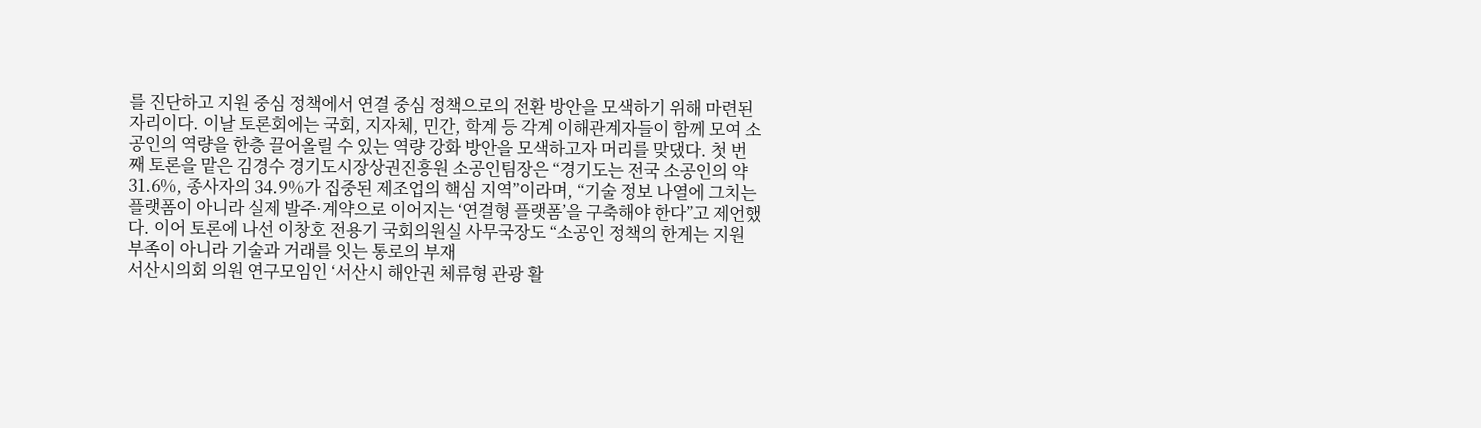를 진단하고 지원 중심 정책에서 연결 중심 정책으로의 전환 방안을 모색하기 위해 마련된 자리이다. 이날 토론회에는 국회, 지자체, 민간, 학계 등 각계 이해관계자들이 함께 모여 소공인의 역량을 한층 끌어올릴 수 있는 역량 강화 방안을 모색하고자 머리를 맞댔다. 첫 번째 토론을 맡은 김경수 경기도시장상권진흥원 소공인팀장은 “경기도는 전국 소공인의 약 31.6%, 종사자의 34.9%가 집중된 제조업의 핵심 지역”이라며, “기술 정보 나열에 그치는 플랫폼이 아니라 실제 발주·계약으로 이어지는 ‘연결형 플랫폼’을 구축해야 한다”고 제언했다. 이어 토론에 나선 이창호 전용기 국회의원실 사무국장도 “소공인 정책의 한계는 지원 부족이 아니라 기술과 거래를 잇는 통로의 부재
서산시의회 의원 연구모임인 ‘서산시 해안권 체류형 관광 활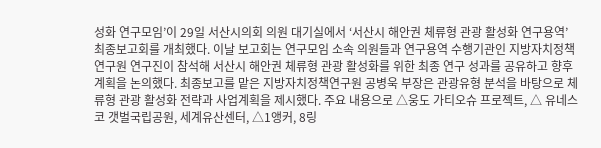성화 연구모임’이 29일 서산시의회 의원 대기실에서 ‘서산시 해안권 체류형 관광 활성화 연구용역’ 최종보고회를 개최했다. 이날 보고회는 연구모임 소속 의원들과 연구용역 수행기관인 지방자치정책연구원 연구진이 참석해 서산시 해안권 체류형 관광 활성화를 위한 최종 연구 성과를 공유하고 향후 계획을 논의했다. 최종보고를 맡은 지방자치정책연구원 공병욱 부장은 관광유형 분석을 바탕으로 체류형 관광 활성화 전략과 사업계획을 제시했다. 주요 내용으로 △웅도 가티오슈 프로젝트, △ 유네스코 갯벌국립공원, 세계유산센터, △1앵커, 8링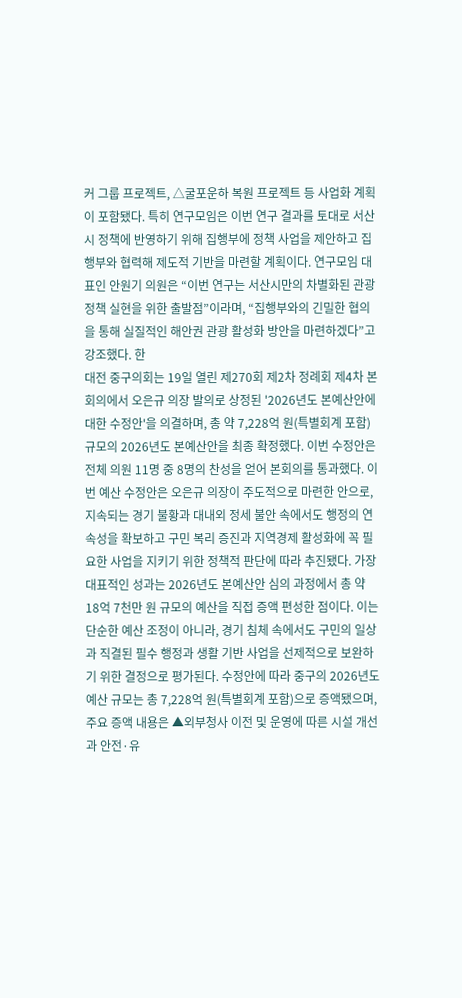커 그룹 프로젝트, △굴포운하 복원 프로젝트 등 사업화 계획이 포함됐다. 특히 연구모임은 이번 연구 결과를 토대로 서산시 정책에 반영하기 위해 집행부에 정책 사업을 제안하고 집행부와 협력해 제도적 기반을 마련할 계획이다. 연구모임 대표인 안원기 의원은 “이번 연구는 서산시만의 차별화된 관광 정책 실현을 위한 출발점”이라며, “집행부와의 긴밀한 협의을 통해 실질적인 해안권 관광 활성화 방안을 마련하겠다”고 강조했다. 한
대전 중구의회는 19일 열린 제270회 제2차 정례회 제4차 본회의에서 오은규 의장 발의로 상정된 '2026년도 본예산안에 대한 수정안'을 의결하며, 총 약 7,228억 원(특별회계 포함) 규모의 2026년도 본예산안을 최종 확정했다. 이번 수정안은 전체 의원 11명 중 8명의 찬성을 얻어 본회의를 통과했다. 이번 예산 수정안은 오은규 의장이 주도적으로 마련한 안으로, 지속되는 경기 불황과 대내외 정세 불안 속에서도 행정의 연속성을 확보하고 구민 복리 증진과 지역경제 활성화에 꼭 필요한 사업을 지키기 위한 정책적 판단에 따라 추진됐다. 가장 대표적인 성과는 2026년도 본예산안 심의 과정에서 총 약 18억 7천만 원 규모의 예산을 직접 증액 편성한 점이다. 이는 단순한 예산 조정이 아니라, 경기 침체 속에서도 구민의 일상과 직결된 필수 행정과 생활 기반 사업을 선제적으로 보완하기 위한 결정으로 평가된다. 수정안에 따라 중구의 2026년도 예산 규모는 총 7,228억 원(특별회계 포함)으로 증액됐으며, 주요 증액 내용은 ▲외부청사 이전 및 운영에 따른 시설 개선과 안전·유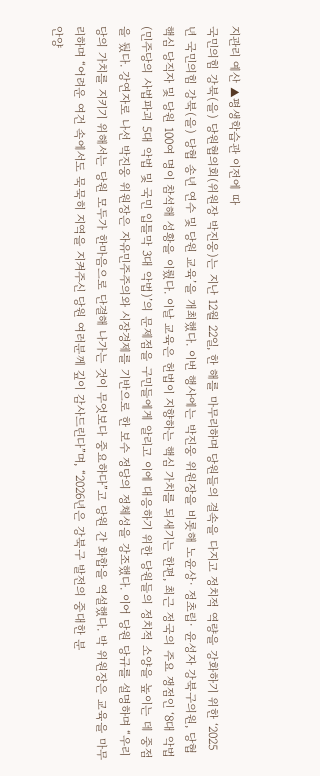지관리 예산 ▲평생학습관 이전에 따
국민의힘 강북(을) 당원협의회(위원장 박진웅)는 지난 12월 22일, 한 해를 마무리하며 당원들의 결속을 다지고 정치적 역량을 강화하기 위한 ‘2025년 국민의힘 강북(을) 당협 송년 연수 및 당원 교육’을 개최했다. 이번 행사에는 박진웅 위원장을 비롯해 노윤상· 정초립· 윤성자 강북구의원, 당협 핵심 당직자 및 당원 100여 명이 참석해 성황을 이뤘다. 이날 교육은 헌법이 지향하는 핵심 가치를 되새기는 한편, 최근 정국의 주요 쟁점인 ‘8대 악법(민주당의 사법파괴 5대 악법 및 국민 입틀막 3대 악법)’의 문제점을 구민들에게 알리고 이에 대응하기 위한 당원들의 정치적 소양을 높이는 데 중점을 뒀다. 강연자로 나선 박진웅 위원장은 자유민주주의와 시장경제를 기반으로 한 보수 정당의 정체성을 강조했다. 이어 당원 당규를 설명하며 “우리 당의 가치를 지키기 위해서는 당원 모두가 한마음으로 단결해 나가는 것이 무엇보다 중요하다”고 당원 간 화합을 역설했다. 박 위원장은 교육을 마무리하며 “어려운 여건 속에서도 묵묵히 지역을 지켜주신 당원 여러분께 깊이 감사드린다”며, “2026년은 강북구 발전의 중대한 분
안양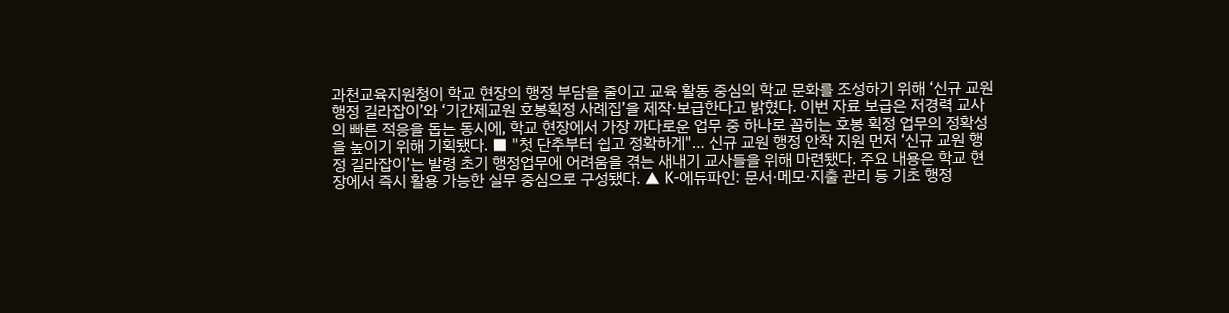과천교육지원청이 학교 현장의 행정 부담을 줄이고 교육 활동 중심의 학교 문화를 조성하기 위해 ‘신규 교원 행정 길라잡이’와 ‘기간제교원 호봉획정 사례집’을 제작·보급한다고 밝혔다. 이번 자료 보급은 저경력 교사의 빠른 적응을 돕는 동시에, 학교 현장에서 가장 까다로운 업무 중 하나로 꼽히는 호봉 획정 업무의 정확성을 높이기 위해 기획됐다. ■ "첫 단추부터 쉽고 정확하게"… 신규 교원 행정 안착 지원 먼저 ‘신규 교원 행정 길라잡이’는 발령 초기 행정업무에 어려움을 겪는 새내기 교사들을 위해 마련됐다. 주요 내용은 학교 현장에서 즉시 활용 가능한 실무 중심으로 구성됐다. ▲ K-에듀파인: 문서·메모·지출 관리 등 기초 행정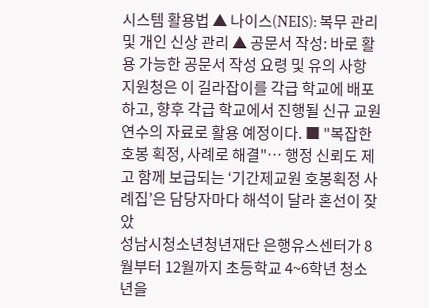시스템 활용법 ▲ 나이스(NEIS): 복무 관리 및 개인 신상 관리 ▲ 공문서 작성: 바로 활용 가능한 공문서 작성 요령 및 유의 사항 지원청은 이 길라잡이를 각급 학교에 배포하고, 향후 각급 학교에서 진행될 신규 교원 연수의 자료로 활용 예정이다. ■ "복잡한 호봉 획정, 사례로 해결"… 행정 신뢰도 제고 함께 보급되는 ‘기간제교원 호봉획정 사례집’은 담당자마다 해석이 달라 혼선이 잦았
성남시청소년청년재단 은행유스센터가 8월부터 12월까지 초등학교 4~6학년 청소년을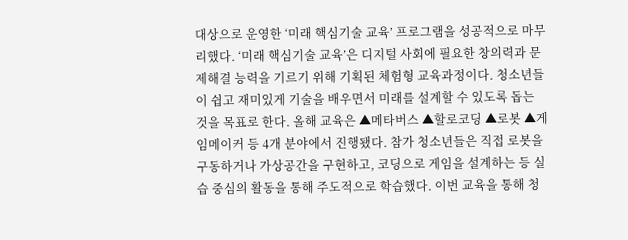대상으로 운영한 ‘미래 핵심기술 교육’ 프로그램을 성공적으로 마무리했다. ‘미래 핵심기술 교육’은 디지털 사회에 필요한 창의력과 문제해결 능력을 기르기 위해 기획된 체험형 교육과정이다. 청소년들이 쉽고 재미있게 기술을 배우면서 미래를 설계할 수 있도록 돕는 것을 목표로 한다. 올해 교육은 ▲메타버스 ▲할로코딩 ▲로봇 ▲게임메이커 등 4개 분야에서 진행됐다. 참가 청소년들은 직접 로봇을 구동하거나 가상공간을 구현하고, 코딩으로 게임을 설계하는 등 실습 중심의 활동을 통해 주도적으로 학습했다. 이번 교육을 통해 청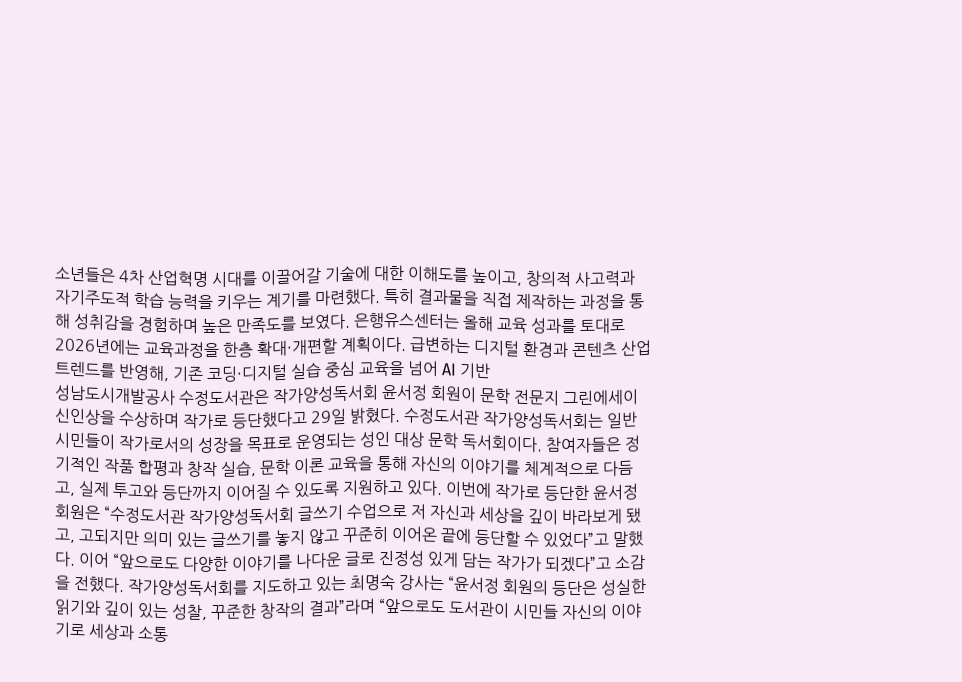소년들은 4차 산업혁명 시대를 이끌어갈 기술에 대한 이해도를 높이고, 창의적 사고력과 자기주도적 학습 능력을 키우는 계기를 마련했다. 특히 결과물을 직접 제작하는 과정을 통해 성취감을 경험하며 높은 만족도를 보였다. 은행유스센터는 올해 교육 성과를 토대로 2026년에는 교육과정을 한층 확대·개편할 계획이다. 급변하는 디지털 환경과 콘텐츠 산업 트렌드를 반영해, 기존 코딩·디지털 실습 중심 교육을 넘어 AI 기반
성남도시개발공사 수정도서관은 작가양성독서회 윤서정 회원이 문학 전문지 그린에세이 신인상을 수상하며 작가로 등단했다고 29일 밝혔다. 수정도서관 작가양성독서회는 일반 시민들이 작가로서의 성장을 목표로 운영되는 성인 대상 문학 독서회이다. 참여자들은 정기적인 작품 합평과 창작 실습, 문학 이론 교육을 통해 자신의 이야기를 체계적으로 다듬고, 실제 투고와 등단까지 이어질 수 있도록 지원하고 있다. 이번에 작가로 등단한 윤서정 회원은 “수정도서관 작가양성독서회 글쓰기 수업으로 저 자신과 세상을 깊이 바라보게 됐고, 고되지만 의미 있는 글쓰기를 놓지 않고 꾸준히 이어온 끝에 등단할 수 있었다”고 말했다. 이어 “앞으로도 다양한 이야기를 나다운 글로 진정성 있게 담는 작가가 되겠다”고 소감을 전했다. 작가양성독서회를 지도하고 있는 최명숙 강사는 “윤서정 회원의 등단은 성실한 읽기와 깊이 있는 성찰, 꾸준한 창작의 결과”라며 “앞으로도 도서관이 시민들 자신의 이야기로 세상과 소통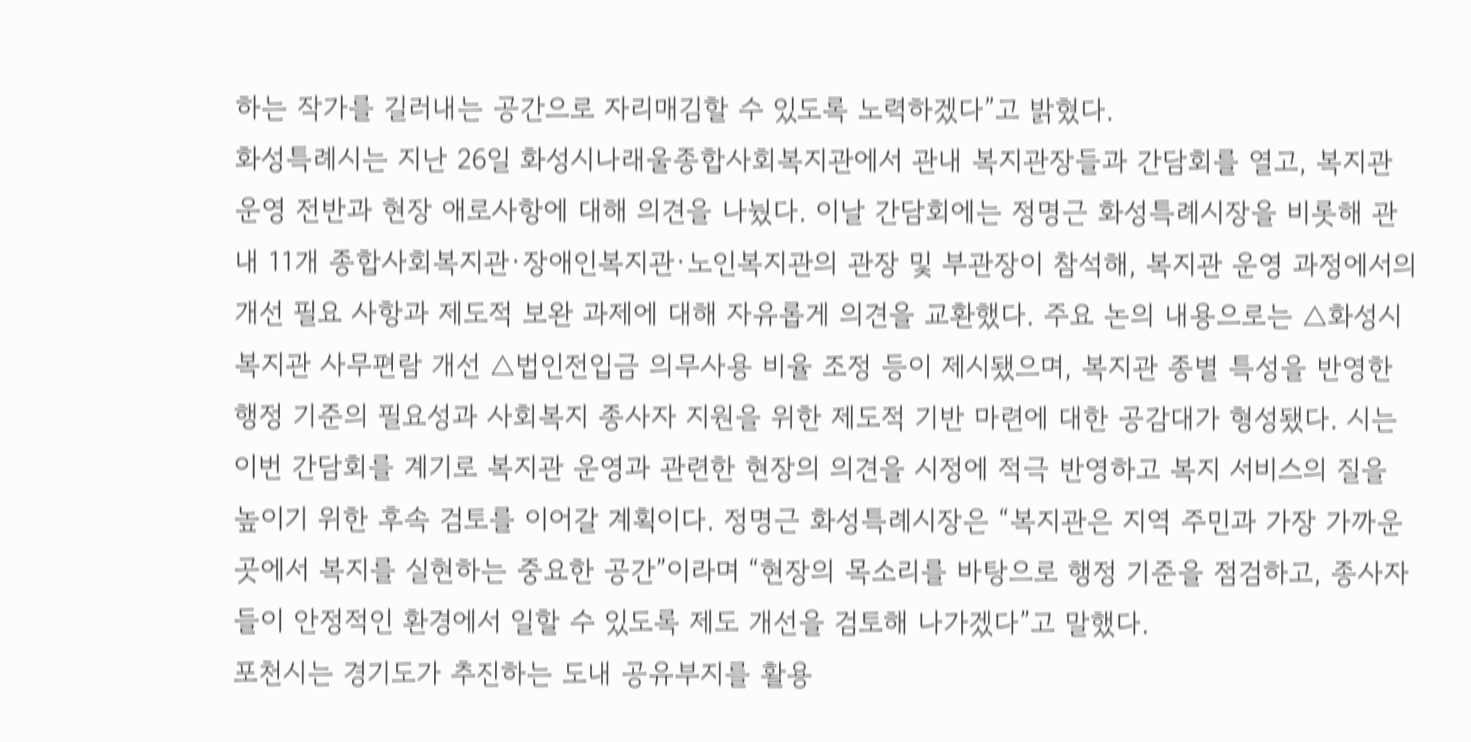하는 작가를 길러내는 공간으로 자리매김할 수 있도록 노력하겠다”고 밝혔다.
화성특례시는 지난 26일 화성시나래울종합사회복지관에서 관내 복지관장들과 간담회를 열고, 복지관 운영 전반과 현장 애로사항에 대해 의견을 나눴다. 이날 간담회에는 정명근 화성특례시장을 비롯해 관내 11개 종합사회복지관·장애인복지관·노인복지관의 관장 및 부관장이 참석해, 복지관 운영 과정에서의 개선 필요 사항과 제도적 보완 과제에 대해 자유롭게 의견을 교환했다. 주요 논의 내용으로는 △화성시 복지관 사무편람 개선 △법인전입금 의무사용 비율 조정 등이 제시됐으며, 복지관 종별 특성을 반영한 행정 기준의 필요성과 사회복지 종사자 지원을 위한 제도적 기반 마련에 대한 공감대가 형성됐다. 시는 이번 간담회를 계기로 복지관 운영과 관련한 현장의 의견을 시정에 적극 반영하고 복지 서비스의 질을 높이기 위한 후속 검토를 이어갈 계획이다. 정명근 화성특례시장은 “복지관은 지역 주민과 가장 가까운 곳에서 복지를 실현하는 중요한 공간”이라며 “현장의 목소리를 바탕으로 행정 기준을 점검하고, 종사자들이 안정적인 환경에서 일할 수 있도록 제도 개선을 검토해 나가겠다”고 말했다.
포천시는 경기도가 추진하는 도내 공유부지를 활용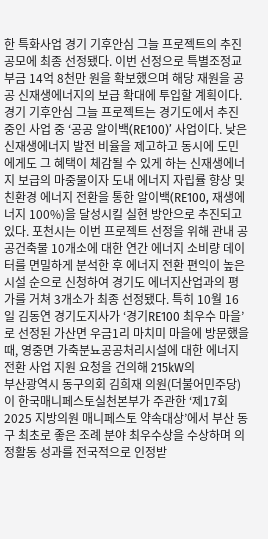한 특화사업 경기 기후안심 그늘 프로젝트의 추진 공모에 최종 선정됐다. 이번 선정으로 특별조정교부금 14억 8천만 원을 확보했으며 해당 재원을 공공 신재생에너지의 보급 확대에 투입할 계획이다. 경기 기후안심 그늘 프로젝트는 경기도에서 추진 중인 사업 중 ‘공공 알이백(RE100)’ 사업이다. 낮은 신재생에너지 발전 비율을 제고하고 동시에 도민에게도 그 혜택이 체감될 수 있게 하는 신재생에너지 보급의 마중물이자 도내 에너지 자립률 향상 및 친환경 에너지 전환을 통한 알이백(RE100, 재생에너지 100%)을 달성시킬 실현 방안으로 추진되고 있다. 포천시는 이번 프로젝트 선정을 위해 관내 공공건축물 10개소에 대한 연간 에너지 소비량 데이터를 면밀하게 분석한 후 에너지 전환 편익이 높은 시설 순으로 신청하여 경기도 에너지산업과의 평가를 거쳐 3개소가 최종 선정됐다. 특히 10월 16일 김동연 경기도지사가 ‘경기RE100 최우수 마을’로 선정된 가산면 우금1리 마치미 마을에 방문했을 때, 영중면 가축분뇨공공처리시설에 대한 에너지 전환 사업 지원 요청을 건의해 215kW의
부산광역시 동구의회 김희재 의원(더불어민주당)이 한국매니페스토실천본부가 주관한 ‘제17회 2025 지방의원 매니페스토 약속대상’에서 부산 동구 최초로 좋은 조례 분야 최우수상을 수상하며 의정활동 성과를 전국적으로 인정받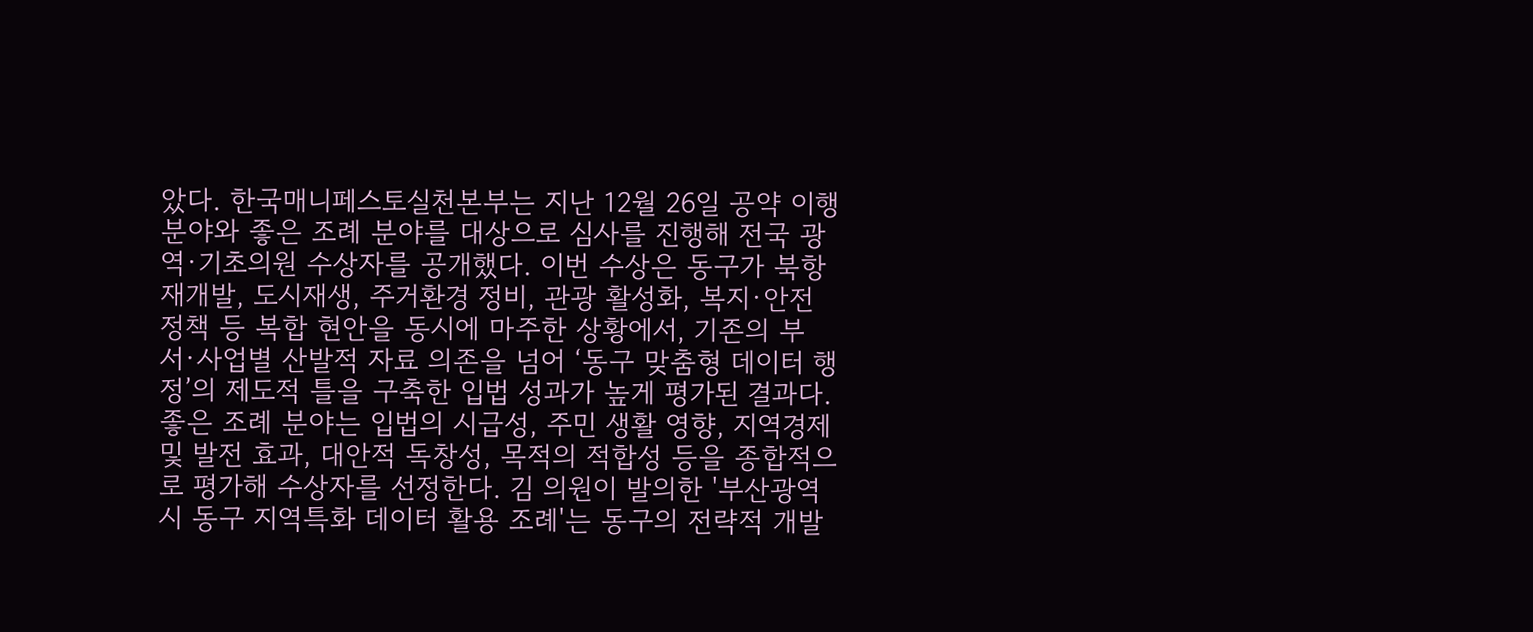았다. 한국매니페스토실천본부는 지난 12월 26일 공약 이행 분야와 좋은 조례 분야를 대상으로 심사를 진행해 전국 광역·기초의원 수상자를 공개했다. 이번 수상은 동구가 북항재개발, 도시재생, 주거환경 정비, 관광 활성화, 복지·안전 정책 등 복합 현안을 동시에 마주한 상황에서, 기존의 부서·사업별 산발적 자료 의존을 넘어 ‘동구 맞춤형 데이터 행정’의 제도적 틀을 구축한 입법 성과가 높게 평가된 결과다. 좋은 조례 분야는 입법의 시급성, 주민 생활 영향, 지역경제 및 발전 효과, 대안적 독창성, 목적의 적합성 등을 종합적으로 평가해 수상자를 선정한다. 김 의원이 발의한 '부산광역시 동구 지역특화 데이터 활용 조례'는 동구의 전략적 개발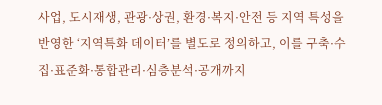사업, 도시재생, 관광·상권, 환경·복지·안전 등 지역 특성을 반영한 ‘지역특화 데이터’를 별도로 정의하고, 이를 구축·수집·표준화·통합관리·심층분석·공개까지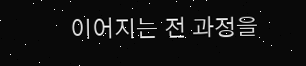이어지는 전 과정을